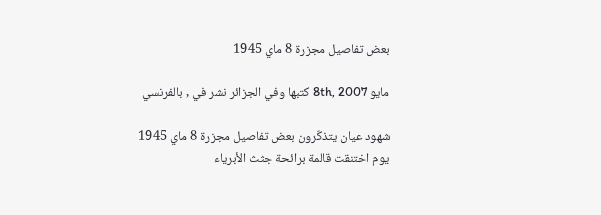بعض تفاصيل مجزرة 8 ماي 1945

مايو 8th, 2007 كتبها وفي الجزائر نشر في , بالفرنسي

شهود عيان يتذكّرون بعض تفاصيل مجزرة 8 ماي 1945
يوم اختنقت قالمة برائحة جثث الأبرياء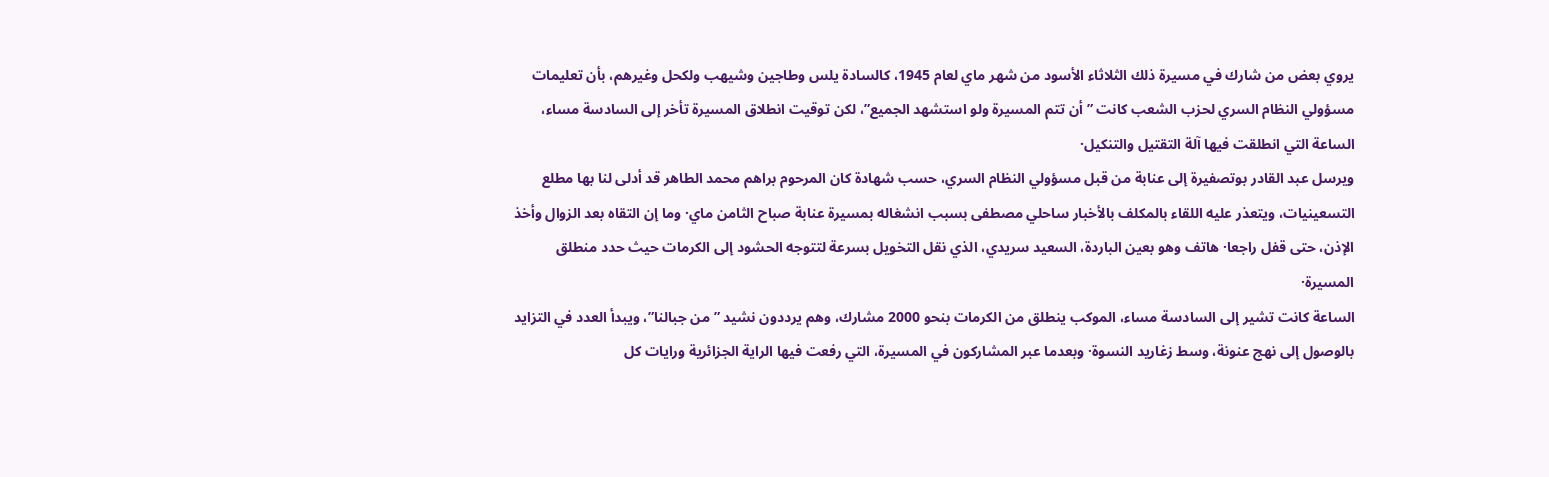يروي بعض من شارك في مسيرة ذلك الثلاثاء الأسود من شهر ماي لعام 1945، كالسادة يلس وطاجين وشيهب ولكحل وغيرهم، بأن تعليمات مسؤولي النظام السري لحزب الشعب كانت ”أن تتم المسيرة ولو استشهد الجميع”، لكن توقيت انطلاق المسيرة تأخر إلى السادسة مساء، الساعة التي انطلقت فيها آلة التقتيل والتنكيل·
ويرسل عبد القادر بوتصفيرة إلى عنابة من قبل مسؤولي النظام السري، حسب شهادة كان المرحوم براهم محمد الطاهر قد أدلى لنا بها مطلع التسعينيات، ويتعذر عليه اللقاء بالمكلف بالأخبار ساحلي مصطفى بسبب انشغاله بمسيرة عنابة صباح الثامن ماي· وما إن التقاه بعد الزوال وأخذ الإذن، حتى قفل راجعا· هاتف وهو بعين الباردة، السعيد سريدي، الذي نقل التخويل بسرعة لتتوجه الحشود إلى الكرمات حيث حدد منطلق المسيرة·
الساعة كانت تشير إلى السادسة مساء، الموكب ينطلق من الكرمات بنحو 2000 مشارك، وهم يرددون نشيد ”من جبالنا”، ويبدأ العدد في التزايد بالوصول إلى نهج عنونة، وسط زغاريد النسوة· وبعدما عبر المشاركون في المسيرة، التي رفعت فيها الراية الجزائرية ورايات كل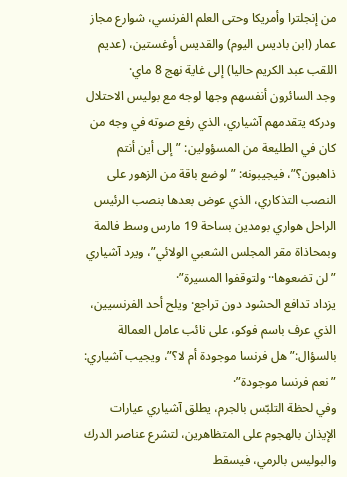من إنجلترا وأمريكا وحتى العلم الفرنسي، شوارع مجاز عمار (ابن باديس اليوم) والقديس أوغستين، (عديم اللقب عبد الكريم حاليا) إلى غاية نهج 8 ماي·
وجد السائرون أنفسهم وجها لوجه مع بوليس الاحتلال ودركه يتقدمهم آشياري، الذي رفع صوته في وجه من كان في الطليعة من المسؤولين: ”إلى أين أنتم ذاهبون؟”، فيجيبونه: ”لوضع باقة من الزهور على النصب التذكاري، الذي عوض بعدها بنصب الرئيس الراحل هواري بومدين بساحة 19 مارس وسط فالمة وبمحاذاة مقر المجلس الشعبي الولائي”، ويرد آشياري ”لن تضعوها·· ولتوقفوا المسيرة”·
يزداد تدافع الحشود دون تراجع· ويلح أحد الفرنسيين، الذي عرف باسم فوكو، على نائب عامل العمالة بالسؤال:”هل فرنسا موجودة أم لا؟”، ويجيب آشياري: ”نعم فرنسا موجودة”·
وفي لحظة التلبّس بالجرم، يطلق آشياري عيارات الإيذان بالهجوم على المتظاهرين، لتشرع عناصر الدرك والبوليس بالرمي، فيسقط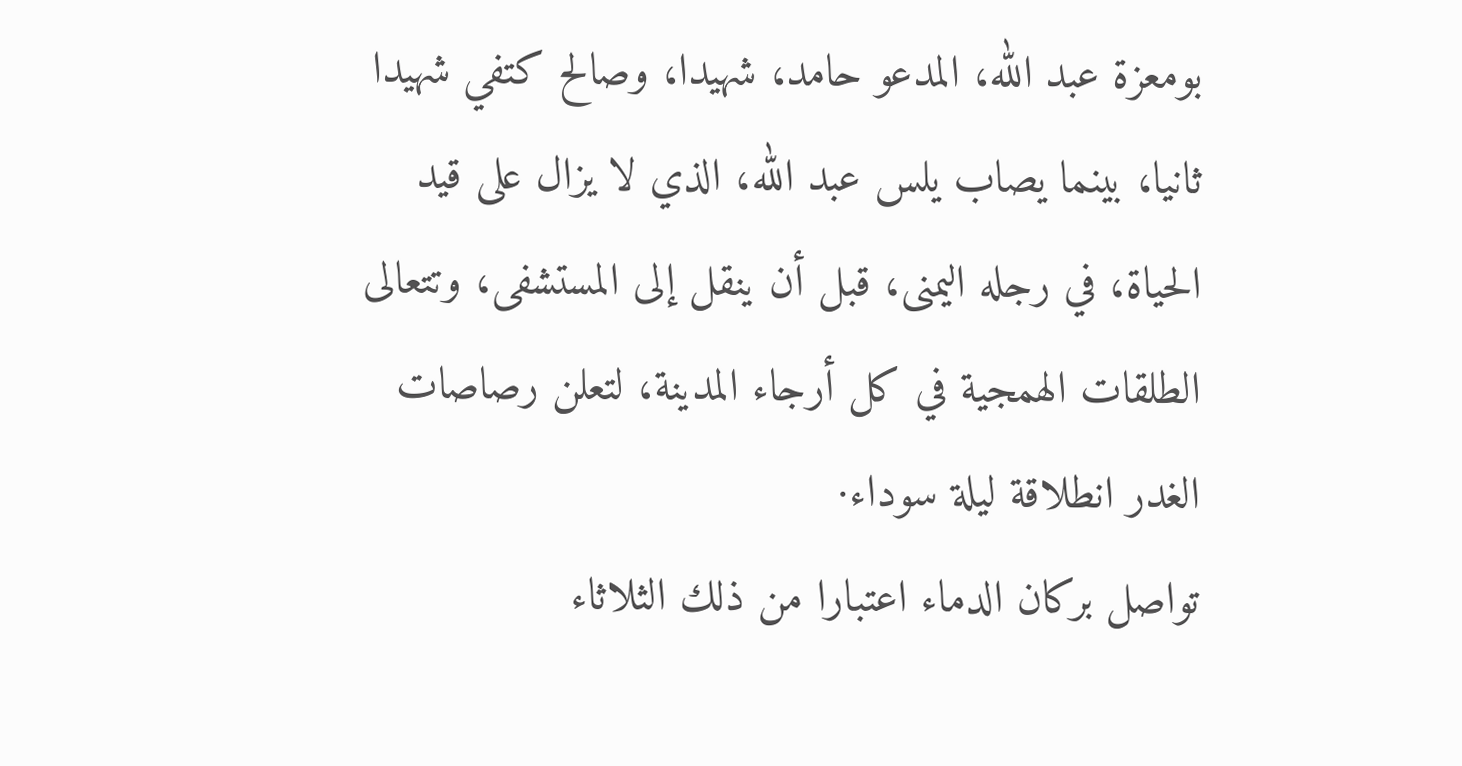بومعزة عبد الله، المدعو حامد، شهيدا، وصالح كتفي شهيدا ثانيا، بينما يصاب يلس عبد الله، الذي لا يزال على قيد الحياة، في رجله اليمنى، قبل أن ينقل إلى المستشفى، وتتعالى الطلقات الهمجية في كل أرجاء المدينة، لتعلن رصاصات الغدر انطلاقة ليلة سوداء·
تواصل بركان الدماء اعتبارا من ذلك الثلاثاء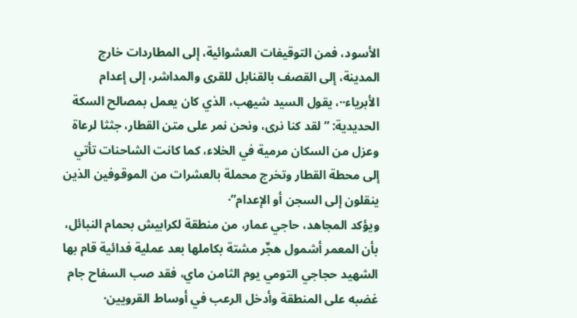الأسود، فمن التوقيفات العشوائية، إلى المطاردات خارج المدينة، إلى القصف بالقنابل للقرى والمداشر، إلى إعدام الأبرياء··، يقول السيد شيهب، الذي كان يعمل بمصالح السكة الحديدية: ”لقد كنا نرى، ونحن نمر على متن القطار، جثثا لرعاة وعزل من السكان مرمية في الخلاء، كما كانت الشاحنات تأتي إلى محطة القطار وتخرج محملة بالعشرات من الموقوفين الذين ينقلون إلى السجن أو الإعدام”·
ويؤكد المجاهد، حاجي عمار، من منطقة لكرابيش بحمام النبائل، بأن المعمر أشمول هجٌر مشتة بكاملها بعد عملية فدائية قام بها الشهيد حجاجي التومي يوم الثامن ماي، فقد صب السفاح جام غضبه على المنطقة وأدخل الرعب في أوساط القرويين·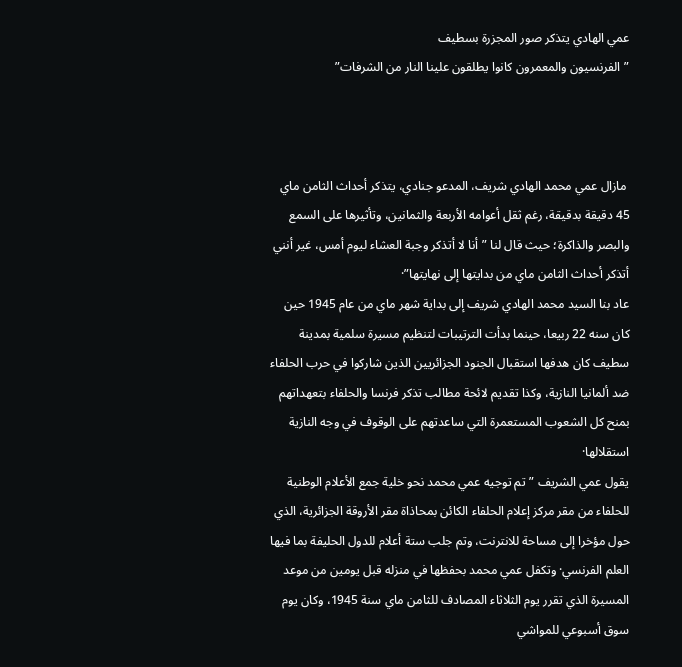عمي الهادي يتذكر صور المجزرة بسطيف
”الفرنسيون والمعمرون كانوا يطلقون علينا النار من الشرفات”



 مازال عمي محمد الهادي شريف، المدعو جنادي، يتذكر أحداث الثامن ماي 45 دقيقة بدقيقة، رغم ثقل أعوامه الأربعة والثمانين، وتأثيرها على السمع والبصر والذاكرة؛ حيث قال لنا ”أنا لا أتذكر وجبة العشاء ليوم أمس، غير أنني  أتذكر أحداث الثامن ماي من بدايتها إلى نهايتها”·
عاد بنا السيد محمد الهادي شريف إلى بداية شهر ماي من عام 1945 حين كان سنه 22 ربيعا، حينما بدأت الترتيبات لتنظيم مسيرة سلمية بمدينة سطيف كان هدفها استقبال الجنود الجزائريين الذين شاركوا في حرب الحلفاء ضد ألمانيا النازية، وكذا تقديم لائحة مطالب تذكر فرنسا والحلفاء بتعهداتهم بمنح كل الشعوب المستعمرة التي ساعدتهم على الوقوف في وجه النازية استقلالها·
يقول عمي الشريف ”تم توجيه عمي محمد نحو خلية جمع الأعلام الوطنية للحلفاء من مقر مركز إعلام الحلفاء الكائن بمحاذاة مقر الأروقة الجزائرية، الذي حول مؤخرا إلى مساحة للانترنت، وتم جلب ستة أعلام للدول الحليفة بما فيها العلم الفرنسي· وتكفل عمي محمد بحفظها في منزله قبل يومين من موعد المسيرة الذي تقرر يوم الثلاثاء المصادف للثامن ماي سنة 1945، وكان يوم سوق أسبوعي للمواشي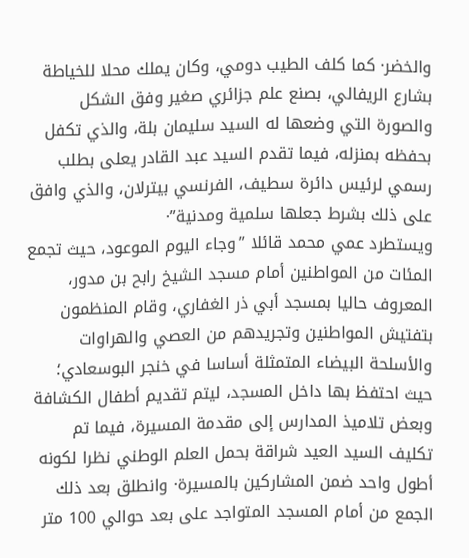والخضر· كما كلف الطيب دومي، وكان يملك محلا للخياطة بشارع الريفالي، بصنع علم جزائري صغير وفق الشكل والصورة التي وضعها له السيد سليمان بلة، والذي تكفل بحفظه بمنزله، فيما تقدم السيد عبد القادر يعلى بطلب رسمي لرئيس دائرة سطيف، الفرنسي بيترلان، والذي وافق على ذلك بشرط جعلها سلمية ومدنية”·
ويستطرد عمي محمد قائلا ”وجاء اليوم الموعود، حيث تجمع المئات من المواطنين أمام مسجد الشيخ رابح بن مدور، المعروف حاليا بمسجد أبي ذر الغفاري، وقام المنظمون بتفتيش المواطنين وتجريدهم من العصي والهراوات والأسلحة البيضاء المتمثلة أساسا في خنجر البوسعادي؛ حيث احتفظ بها داخل المسجد، ليتم تقديم أطفال الكشافة وبعض تلاميذ المدارس إلى مقدمة المسيرة، فيما تم تكليف السيد العيد شراقة بحمل العلم الوطني نظرا لكونه أطول واحد ضمن المشاركين بالمسيرة· وانطلق بعد ذلك الجمع من أمام المسجد المتواجد على بعد حوالي 100 متر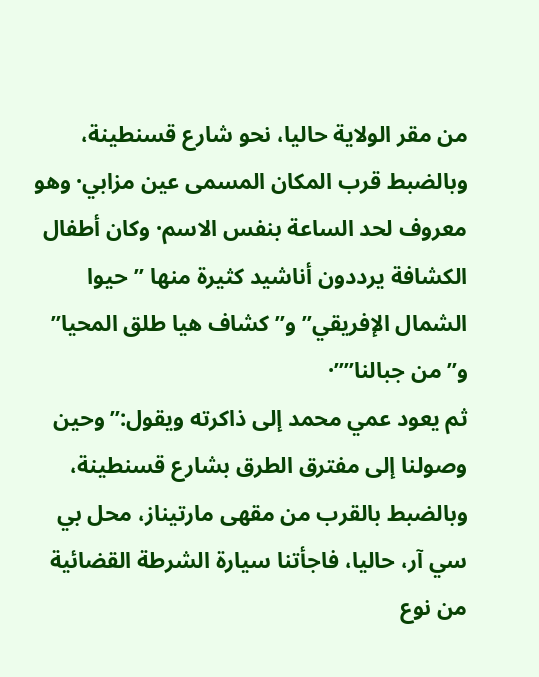من مقر الولاية حاليا، نحو شارع قسنطينة، وبالضبط قرب المكان المسمى عين مزابي· وهو معروف لحد الساعة بنفس الاسم· وكان أطفال الكشافة يرددون أناشيد كثيرة منها ”حيوا الشمال الإفريقي” و”كشاف هيا طلق المحيا” و”من جبالنا””·
ثم يعود عمي محمد إلى ذاكرته ويقول:”وحين وصولنا إلى مفترق الطرق بشارع قسنطينة، وبالضبط بالقرب من مقهى مارتيناز، محل بي سي آر، حاليا، فاجأتنا سيارة الشرطة القضائية من نوع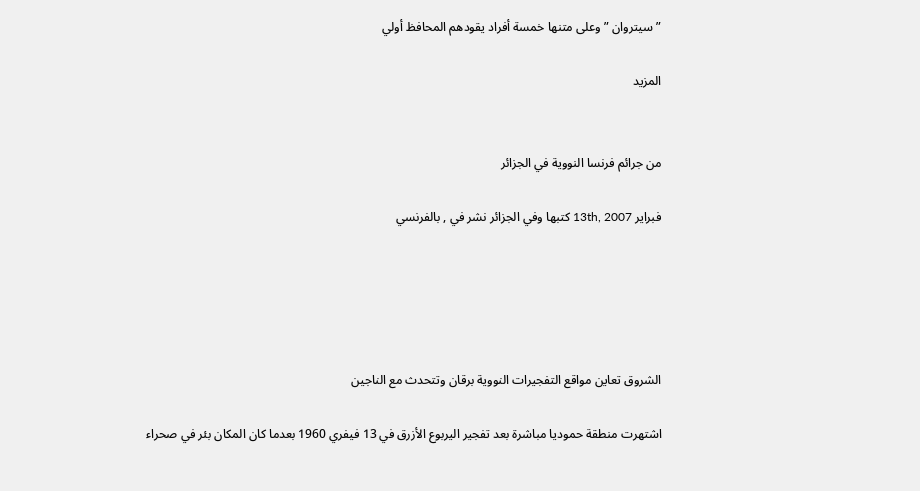”سيتروان ” وعلى متنها خمسة أفراد يقودهم المحافظ أولي

المزيد


من جرائم فرنسا النووية في الجزائر

فبراير 13th, 2007 كتبها وفي الجزائر نشر في , بالفرنسي





الشروق تعاين مواقع التفجيرات النووية برقان وتتحدث مع الناجين

اشتهرت منطقة حموديا مباشرة بعد تفجير اليربوع الأزرق في 13 فيفري 1960 بعدما كان المكان بئر في صحراء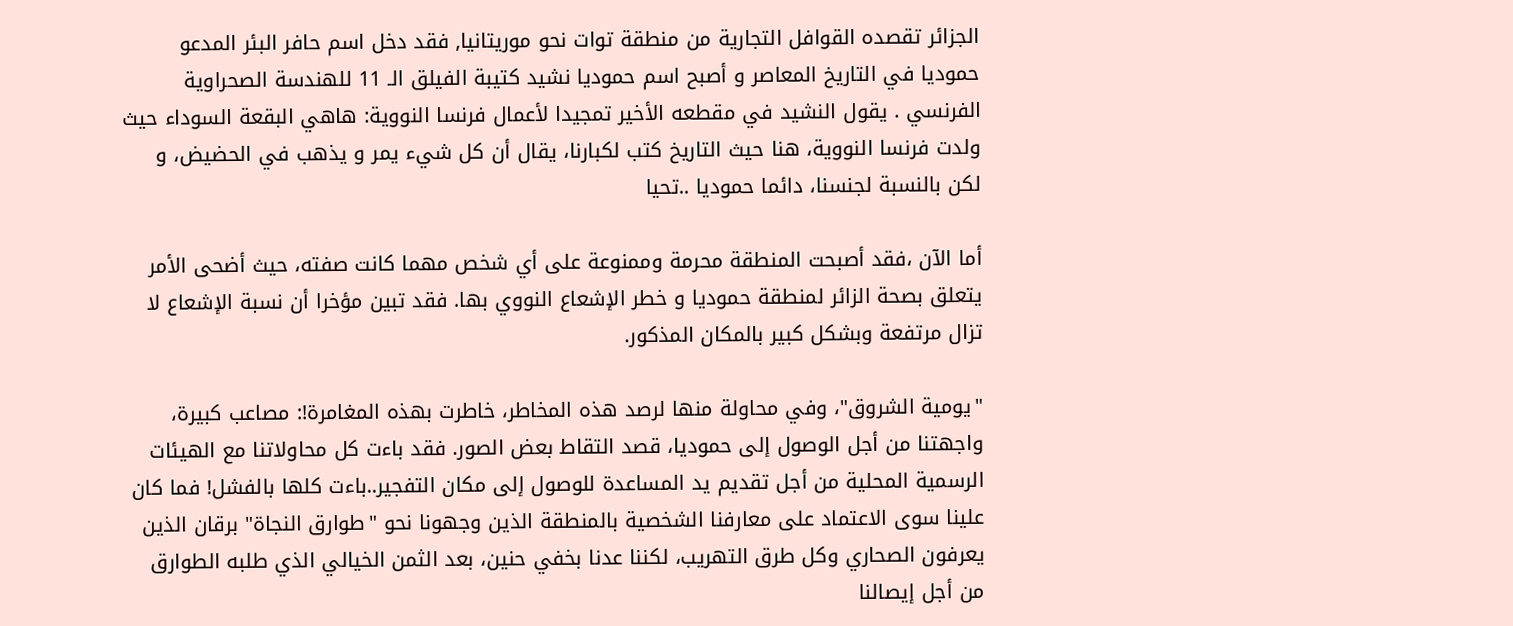الجزائر تقصده القوافل التجارية من منطقة توات نحو موريتانيا, فقد دخل اسم حافر البئر المدعو حموديا في التاريخ المعاصر و أصبح اسم حموديا نشيد كتيبة الفيلق الـ 11 للهندسة الصحراوية الفرنسي . يقول النشيد في مقطعه الأخير تمجيدا لأعمال فرنسا النووية: هاهي البقعة السوداء حيث ولدت فرنسا النووية، هنا حيث التاريخ كتب لكبارنا، يقال أن كل شيء يمر و يذهب في الحضيض، و لكن بالنسبة لجنسنا، دائما حموديا ..تحيا

أما الآن ،فقد أصبحت المنطقة محرمة وممنوعة على أي شخص مهما كانت صفته، حيث أضحى الأمر يتعلق بصحة الزائر لمنطقة حموديا و خطر الإشعاع النووي بها. فقد تبين مؤخرا أن نسبة الإشعاع لا تزال مرتفعة وبشكل كبير بالمكان المذكور.

"يومية الشروق"، وفي محاولة منها لرصد هذه المخاطر، خاطرت بهذه المغامرة!: مصاعب كبيرة، واجهتنا من أجل الوصول إلى حموديا، قصد التقاط بعض الصور. فقد باءت كل محاولاتنا مع الهيئات الرسمية المحلية من أجل تقديم يد المساعدة للوصول إلى مكان التفجير..باءت كلها بالفشل! فما كان علينا سوى الاعتماد على معارفنا الشخصية بالمنطقة الذين وجهونا نحو "طوارق النجاة" برقان الذين يعرفون الصحاري وكل طرق التهريب، لكننا عدنا بخفي حنين، بعد الثمن الخيالي الذي طلبه الطوارق من أجل إيصالنا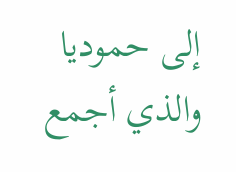إلى حموديا والذي أجمع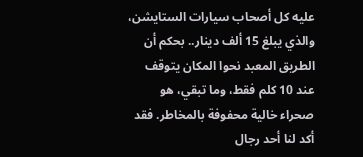عليه كل أصحاب سيارات الستايشن، والذي يبلغ 15 ألف دينار.. بحكم أن الطريق المعبد نحوا المكان يتوقف عند 10 كلم فقط، وما تبقي، هو صحراء خالية محفوفة بالمخاطر. فقد أكد لنا أحد رجال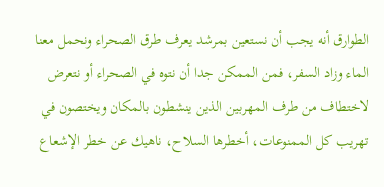الطوارق أنه يجب أن نستعين بمرشد يعرف طرق الصحراء ونحمل معنا الماء وزاد السفر، فمن الممكن جدا أن نتوه في الصحراء أو نتعرض لاختطاف من طرف المهربين الذين ينشطون بالمكان ويختصون في تهريب كل الممنوعات، أخطرها السلاح، ناهيك عن خطر الإشعاع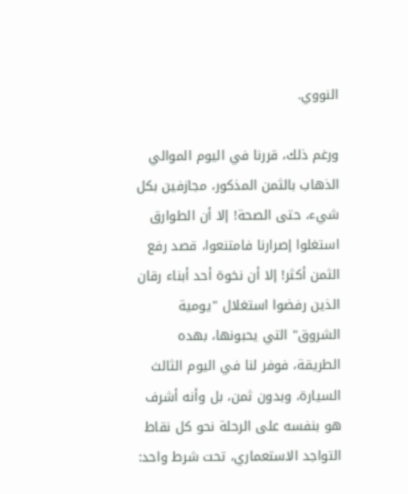النووي.

ورغم ذلك، قررنا في اليوم الموالي الذهاب بالثمن المذكور، مجازفين بكل شيء، حتى الصحة! إلا أن الطوارق استغلوا إصرارنا فامتنعوا، قصد رفع الثمن أكثر! إلا أن نخوة أحد أبناء رقان الذين رفضوا استغلال "يومية الشروق" التي يحبونها، بهده الطريقة، فوفر لنا في اليوم الثالث السيارة، وبدون ثمن، بل وأنه أشرف هو بنفسه على الرحلة نحو كل نقاط التواجد الاستعماري، تحت شرط واحد: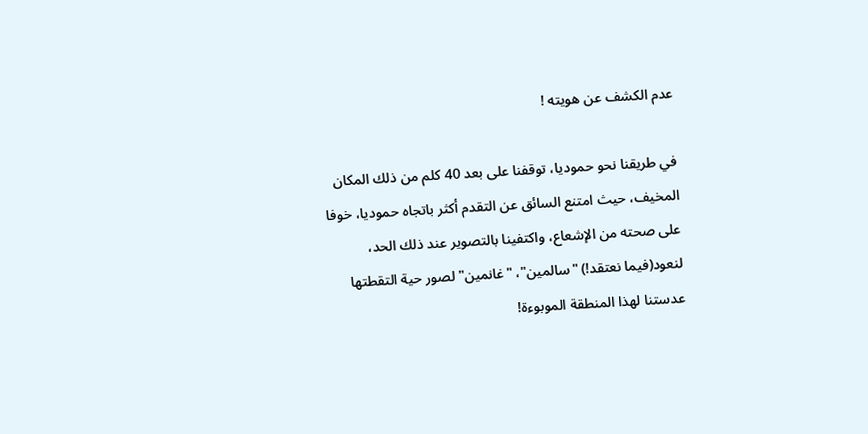عدم الكشف عن هويته !

في طريقنا نحو حموديا، توقفنا على بعد 40 كلم من ذلك المكان المخيف، حيث امتنع السائق عن التقدم أكثر باتجاه حموديا، خوفا على صحته من الإشعاع، واكتفينا بالتصوير عند ذلك الحد، لنعود(فيما نعتقد!) "سالمين"، "غانمين" لصور حية التقطتها عدستنا لهذا المنطقة الموبوءة!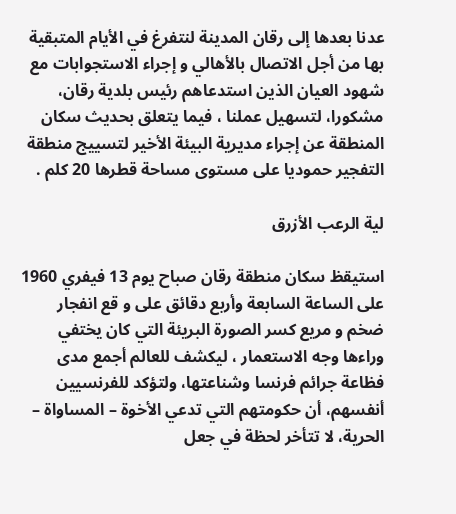عدنا بعدها إلى رقان المدينة لنتفرغ في الأيام المتبقية بها من أجل الاتصال بالأهالي و إجراء الاستجوابات مع شهود العيان الذين استدعاهم رئيس بلدية رقان، مشكورا، لتسهيل عملنا ، فيما يتعلق بحديث سكان المنطقة عن إجراء مديرية البيئة الأخير لتسييج منطقة التفجير حموديا على مستوى مساحة قطرها 20 كلم .

لية الرعب الأزرق

استيقظ سكان منطقة رقان صباح يوم 13 فيفري 1960 على الساعة السابعة وأربع دقائق على و قع انفجار ضخم و مريع كسر الصورة البريئة التي كان يختفي وراءها وجه الاستعمار ، ليكشف للعالم أجمع مدى فظاعة جرائم فرنسا وشناعتها، ولتؤكد للفرنسيين أنفسهم، أن حكومتهم التي تدعي الأخوة – المساواة – الحرية، لا تتأخر لحظة في جعل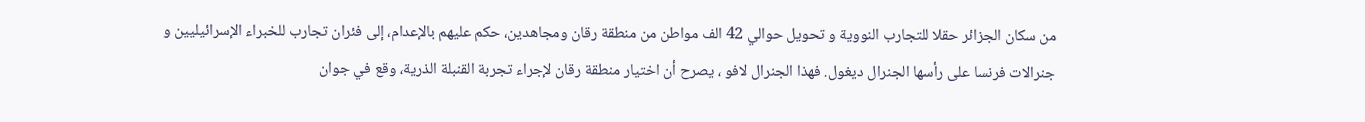من سكان الجزائر حقلا للتجارب النووية و تحويل حوالي 42 الف مواطن من منطقة رقان ومجاهدين، حكم عليهم بالإعدام، إلى فئران تجارب للخبراء الإسرائيليين و جنرالات فرنسا على رأسها الجنرال ديغول. فهذا الجنرال لافو ، يصرح أن اختيار منطقة رقان لإجراء تجربة القنبلة الذرية، وقع في جوان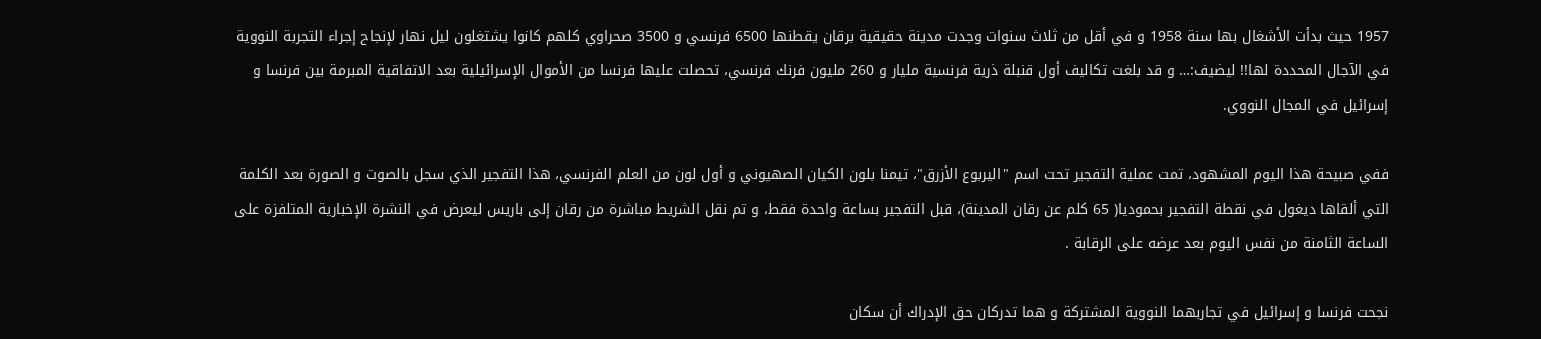1957 حيث بدأت الأشغال بها سنة 1958 و في أقل من ثلاث سنوات وجدت مدينة حقيقية برقان يقطنها 6500 فرنسي و 3500 صحراوي كلهم كانوا يشتغلون ليل نهار لإنجاح إجراء التجربة النووية في الآجال المحددة لها!! ليضيف:… و قد بلغت تكاليف أول قنبلة ذرية فرنسية مليار و 260 مليون فرنك فرنسي، تحصلت عليها فرنسا من الأموال الإسرائيلية بعد الاتفاقية المبرمة بين فرنسا و إسرائيل في المجال النووي.

ففي صبيحة هذا اليوم المشهود، تمت عملية التفجير تحت اسم "اليربوع الأزرق"، تيمنا بلون الكيان الصهيوني و أول لون من العلم الفرنسي، هذا التفجير الذي سجل بالصوت و الصورة بعد الكلمة التي ألقاها ديغول في نقطة التفجير بحموديا( 65 كلم عن رقان المدينة)، قبل التفجير بساعة واحدة فقط، و تم نقل الشريط مباشرة من رقان إلى باريس ليعرض في النشرة الإخبارية المتلفزة على الساعة الثامنة من نفس اليوم بعد عرضه على الرقابة .

نجحت فرنسا و إسرائيل في تجاربهما النووية المشتركة و هما تدركان حق الإدراك أن سكان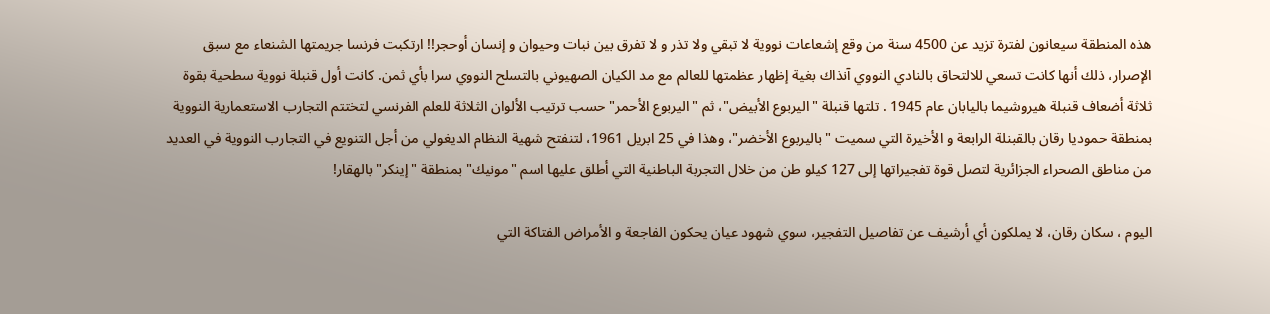هذه المنطقة سيعانون لفترة تزيد عن 4500 سنة من وقع إشعاعات نووية لا تبقي ولا تذر و لا تفرق بين نبات وحيوان و إنسان أوحجر!! ارتكبت فرنسا جريمتها الشنعاء مع سبق الإصرار، ذلك أنها كانت تسعي للالتحاق بالنادي النووي آنذاك بغية إظهار عظمتها للعالم مع مد الكيان الصهيوني بالتسلح النووي سرا بأي ثمن. كانت أول قنبلة نووية سطحية بقوة ثلاثة أضعاف قنبلة هيروشيما باليابان عام 1945 . تلتها قنبلة "اليربوع الأبيض"، ثم "اليربوع الأحمر" حسب ترتيب الألوان الثلاثة للعلم الفرنسي لتختتم التجارب الاستعمارية النووية بمنطقة حموديا رقان بالقبنلة الرابعة و الأخيرة التي سميت "باليربوع الأخضر"، وهذا في 25 ابريل 1961، لتنفتح شهية النظام الديغولي من أجل التنويع في التجارب النووية في العديد من مناطق الصحراء الجزائرية لتصل قوة تفجيراتها إلى 127 كيلو طن من خلال التجربة الباطنية التي أطلق عليها اسم "مونيك" بمنطقة "إينكر" بالهقار!

اليوم ، سكان رقان، لا يملكون أي أرشيف عن تفاصيل التفجير، سوي شهود عيان يحكون الفاجعة و الأمراض الفتاكة التي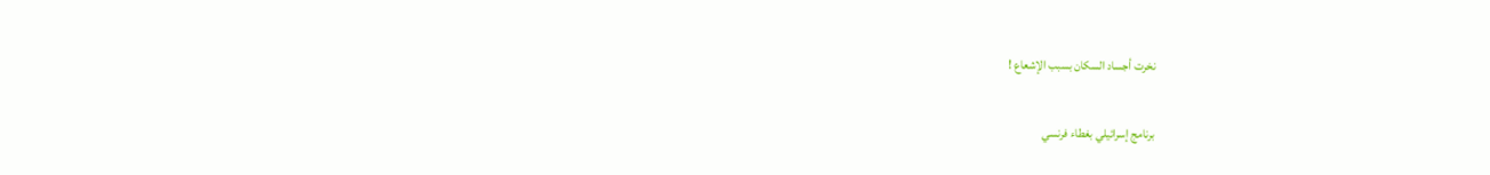نخرت أجساد السكان بسبب الإشعاع !

برنامج إسرائيلي بغطاء فرنسي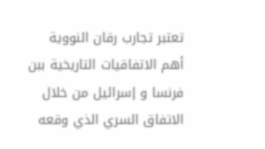تعتبر تجارب رقان النووية أهم الاتفاقيات التاريخية ببن فرنسا و إسرائيل من خلال الاتفاق السري الذي وقعه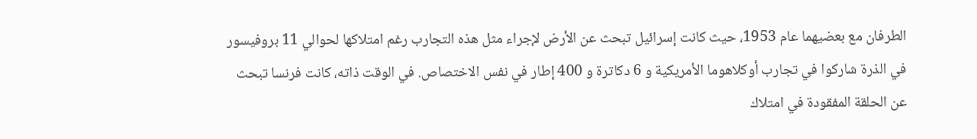الطرفان مع بعضيهما عام 1953، حيث كانت إسرائيل تبحث عن الأرض لإجراء مثل هذه التجارب رغم امتلاكها لحوالي 11 بروفيسور في الذرة شاركوا في تجارب أوكلاهوما الأمريكية و 6 دكاترة و 400 إطار في نفس الاختصاص. في الوقت ذاته، كانت فرنسا تبحث عن الحلقة المفقودة في امتلاك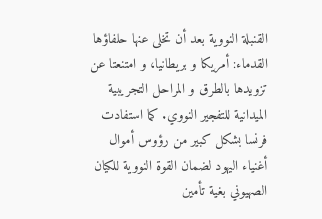القنبلة النووية بعد أن تخلى عنها حلفاؤها القدماء: أمريكا و بريطانيا، و امتنعتا عن تزويدها بالطرق و المراحل التجريبية الميدانية للتفجير النووي. كما استفادت فرنسا بشكل كبير من رؤوس أموال أغنياء اليهود لضمان القوة النووية للكيان الصهيوني بغية تأمين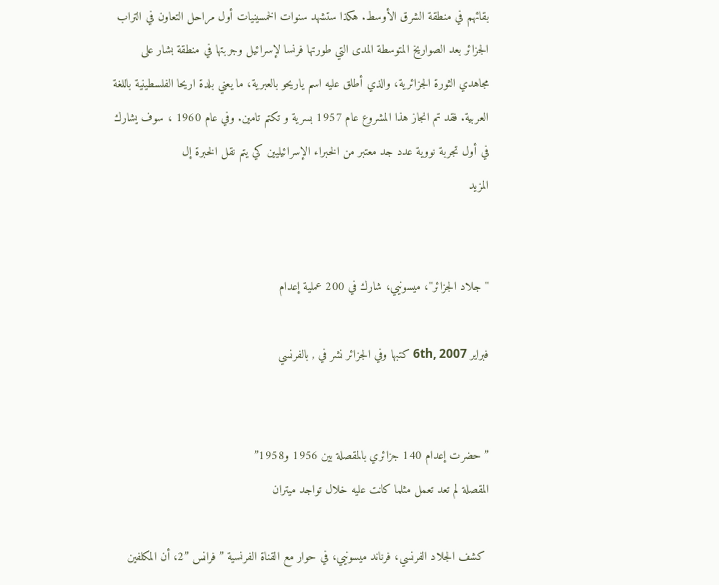بقائهم في منطقة الشرق الأوسط. هكذا ستشهد سنوات الخمسينيات أول مراحل التعاون في التراب الجزائر بعد الصواريخ المتوسطة المدى التي طورتها فرنسا لإسرائيل وجربتها في منطقة بشار على مجاهدي الثورة الجزائرية، والذي أطلق عليه اسم ياريحو بالعبرية، ما يعني بلدة اريحا الفلسطينية باللغة العربية. فقد تم انجاز هذا المشروع عام 1957 بسرية و تكتم تامين. وفي عام 1960 ، سوف يشارك في أول تجربة نووية عدد جد معتبر من الخبراء الإسرائيليين كي يتم نقل الخبرة إل
المزيد


''جلاد الجزائر''، ميسونيي، شارك في 200 عملية إعدام

فبراير 6th, 2007 كتبها وفي الجزائر نشر في , بالفرنسي


”حضرت إعدام 140 جزائري بالمقصلة بين 1956 و1958”
المقصلة لم تعد تعمل مثلما كانت عليه خلال تواجد ميتران

 كشف الجلاد الفرنسي، فرناند ميسونيي، في حوار مع القناة الفرنسية ”فرانس ”2، أن المكلفين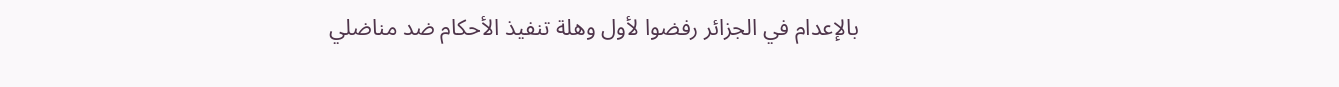بالإعدام في الجزائر رفضوا لأول وهلة تنفيذ الأحكام ضد مناضلي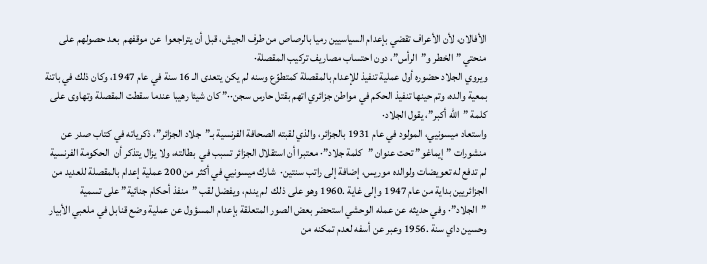الأفالان، لأن الأعراف تقضي بإعدام السياسيين رميا بالرصاص من طرف الجيش، قبل أن يتراجعوا  عن موقفهم  بعد حصولهم على منحتي ”الخطر و”الرأس”، دون احتساب مصاريف تركيب المقصلة·
ويروي الجلاد حضوره أول عملية تنفيذ للإعدام بالمقصلة كمتطوّع وسنه لم يكن يتعدى الـ 16 سنة في عام 1947، وكان ذلك في باتنة بمعية والده، وتم حينها تنفيذ الحكم في مواطن جزائري اتهم بقتل حارس سجن··” كان شيئا رهيبا عندما سقطت المقصلة وتهاوى على كلمة ”الله أكبر”، يقول الجلاد·
واستعاد ميسونيي، المولود في عام 1931 بالجزائر، والذي لقبته الصحافة الفرنسية بـ”جلاد الجزائر”، ذكرياته في كتاب صدر عن منشورات ”إيماغو” تحت عنوان ”كلمة جلاد”· معتبرا أن استقلال الجزائر تسبب في  بطالته، ولا يزال يتذكر أن  الحكومة الفرنسية لم تدفع له تعويضات ولوالده موريس، إضافة إلى راتب سنتين·  شارك ميسونيي في أكثر من 200 عملية إعدام بالمقصلة للعديد من الجزائريين بداية من عام 1947 وإلى غاية .1960 وهو على ذلك  لم يندم، ويفضل لقب ”منفذ أحكام جنائية” على تسمية ”الجلاد”· وفي حديثه عن عمله الوحشي استحضر بعض الصور المتعلقة بإعدام المسؤول عن عملية وضع قنابل في ملعبي الأبيار وحسين داي سنة .1956 وعبر عن أسفه لعدم تمكنه من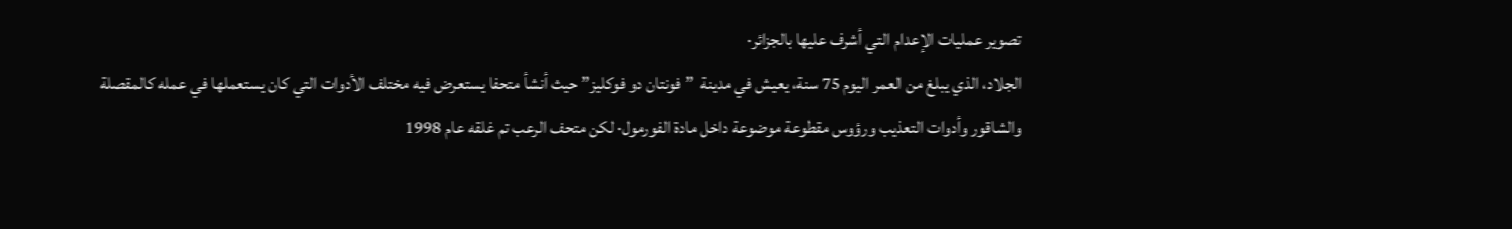تصوير عمليات الإعدام التي أشرف عليها بالجزائر·
الجلاد، الذي يبلغ من العمر اليوم 75 سنة، يعيش في مدينة  ”فونتان دو فوكليز” حيث أنشأ متحفا يستعرض فيه مختلف الأدوات التي كان يستعملها في عمله كالمقصلة والشاقور وأدوات التعذيب ورؤوس مقطوعة موضوعة داخل مادة الفورمول· لكن متحف الرعب تم غلقه عام 1998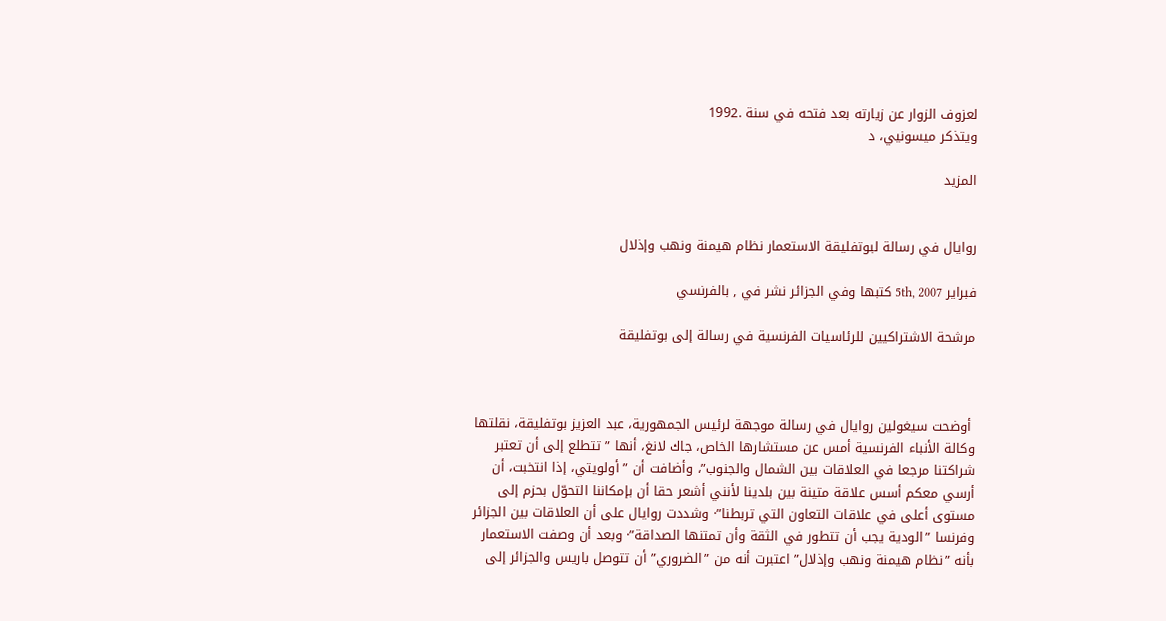لعزوف الزوار عن زيارته بعد فتحه في سنة .1992
ويتذكر ميسونيي، د

المزيد


روايال في رسالة لبوتفليقة الاستعمار نظام هيمنة ونهب وإذلال

فبراير 5th, 2007 كتبها وفي الجزائر نشر في , بالفرنسي

مرشحة الاشتراكيين للرئاسيات الفرنسية في رسالة إلى بوتفليقة



 أوضحت سيغولين روايال في رسالة موجهة لرئيس الجمهورية، عبد العزيز بوتفليقة، نقلتها وكالة الأنباء الفرنسية أمس عن مستشارها الخاص، جاك لانغ، أنها ”تتطلع إلى أن تعتبر شراكتنا مرجعا في العلاقات بين الشمال والجنوب”، وأضافت أن ”أولويتي، إذا انتخبت، أن أرسي معكم أسس علاقة متينة بين بلدينا لأنني أشعر حقا أن بإمكاننا التحوّل بحزم إلى مستوى أعلى في علاقات التعاون التي تربطنا”· وشددت روايال على أن العلاقات بين الجزائر وفرنسا ”الودية يجب أن تتطور في الثقة وأن تمتنها الصداقة”· وبعد أن وصفت الاستعمار بأنه ”نظام هيمنة ونهب وإذلال” اعتبرت أنه من ”الضروري” أن تتوصل باريس والجزائر إلى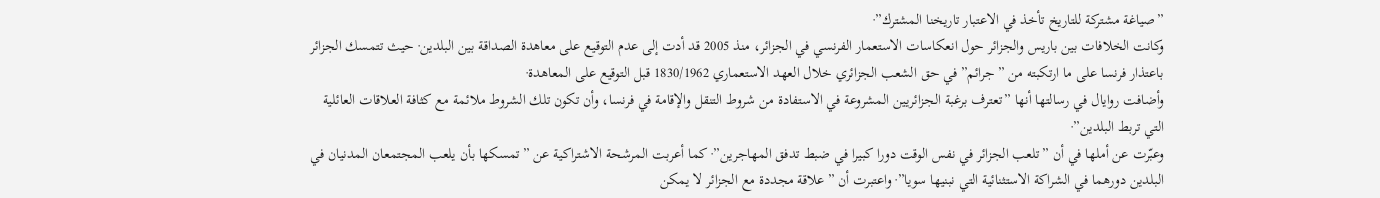”صياغة مشتركة للتاريخ تأخذ في الاعتبار تاريخنا المشترك”·
وكانت الخلافات بين باريس والجزائر حول انعكاسات الاستعمار الفرنسي في الجزائر، منذ 2005 قد أدت إلى عدم التوقيع على معاهدة الصداقة بين البلدين· حيث تتمسك الجزائر باعتذار فرنسا على ما ارتكبته من ”جرائم” في حق الشعب الجزائري خلال العهد الاستعماري 1830/1962 قبل التوقيع على المعاهدة·
وأضافت روايال في رسالتها أنها ”تعترف برغبة الجزائريين المشروعة في الاستفادة من شروط التنقل والإقامة في فرنسا، وأن تكون تلك الشروط ملائمة مع كثافة العلاقات العائلية التي تربط البلدين”·
وعبّرت عن أملها في أن ”تلعب الجزائر في نفس الوقت دورا كبيرا في ضبط تدفق المهاجرين”· كما أعربت المرشحة الاشتراكية عن ”تمسكها بأن يلعب المجتمعان المدنيان في البلدين دورهما في الشراكة الاستثنائية التي نبنيها سويا”· واعتبرت أن ”علاقة مجددة مع الجزائر لا يمكن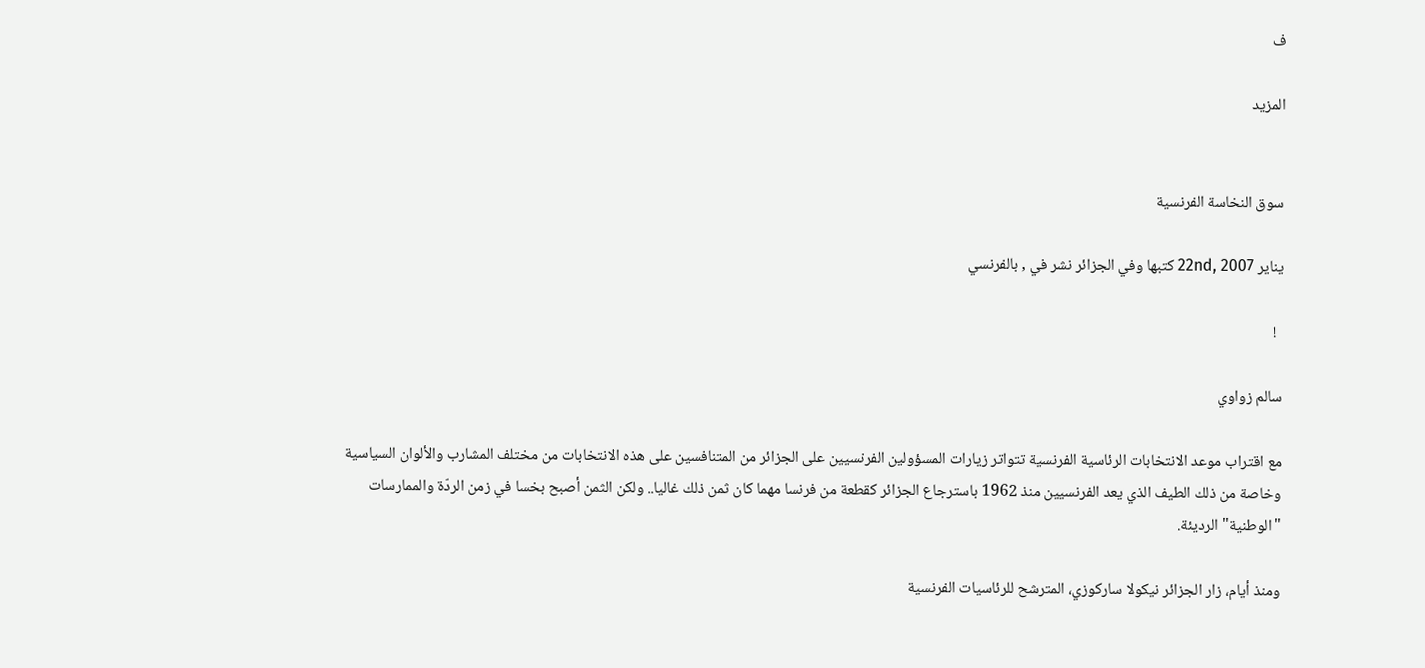ف

المزيد


سوق النخاسة الفرنسية

يناير 22nd, 2007 كتبها وفي الجزائر نشر في , بالفرنسي

  !

سالم زواوي

مع اقتراب موعد الانتخابات الرئاسية الفرنسية تتواتر زيارات المسؤولين الفرنسيين على الجزائر من المتنافسين على هذه الانتخابات من مختلف المشارب والألوان السياسية وخاصة من ذلك الطيف الذي يعد الفرنسيين منذ 1962 باسترجاع الجزائر كقطعة من فرنسا مهما كان ثمن ذلك غاليا.. ولكن الثمن أصبح بخسا في زمن الردّة والممارسات "الوطنية" الرديئة.

ومنذ أيام، زار الجزائر نيكولا ساركوزي، المترشح للرئاسيات الفرنسية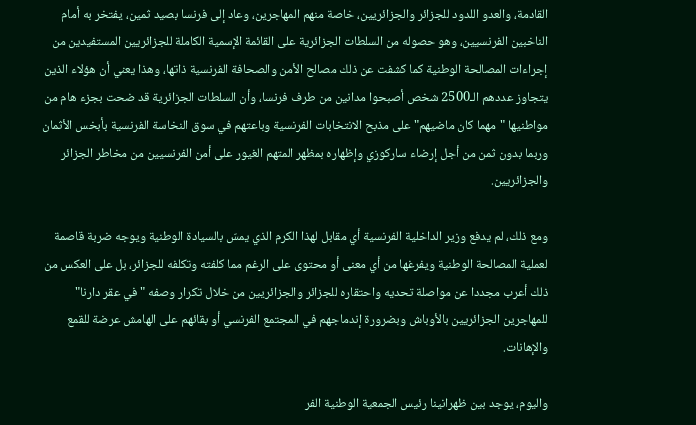القادمة، والعدو اللدود للجزائر والجزائريين، خاصة منهم المهاجرين، وعاد إلى فرنسا بصيد ثمين، يفتخر به أمام الناخبين الفرنسيين، وهو حصوله من السلطات الجزائرية على القائمة الإسمية الكاملة للجزائريين المستفيدين من إجراءات المصالحة الوطنية كما كشفت عن ذلك مصالح الأمن والصحافة الفرنسية ذاتها، وهذا يعني أن هؤلاء الذين يتجاوز عددهم الـ2500 شخص أصبحوا مدانين من طرف فرنسا، وأن السلطات الجزائرية قد ضحت بجزء هام من مواطنيها "مهما كان ماضيهم" على مذبح الانتخابات الفرنسية وباعتهم في سوق النخاسة الفرنسية بأبخس الأثمان وربما بدون ثمن من أجل إرضاء ساركوزي وإظهاره بمظهر المتهم الغيور على أمن الفرنسيين من مخاطر الجزائر والجزائريين.

ومع ذلك، لم يدفع وزير الداخلية الفرنسية أي مقابل لهذا الكرم الذي يمسّ بالسيادة الوطنية ويوجه ضربة قاصمة لعملية المصالحة الوطنية ويفرغها من أي معنى أو محتوى على الرغم مما كلفته وتكلفه للجزائر، بل على العكس من ذلك أعرب مجددا عن مواصلة تحديه واحتقاره للجزائر والجزائريين من خلال تكرار وصفه "في عقر دارنا" للمهاجرين الجزائريين بالأوباش وبضرورة إندماجهم في المجتمع الفرنسي أو بقائهم على الهامش عرضة للقمع والإهانات.

واليوم، يوجد بين ظهرانينا رئيس الجمعية الوطنية الفر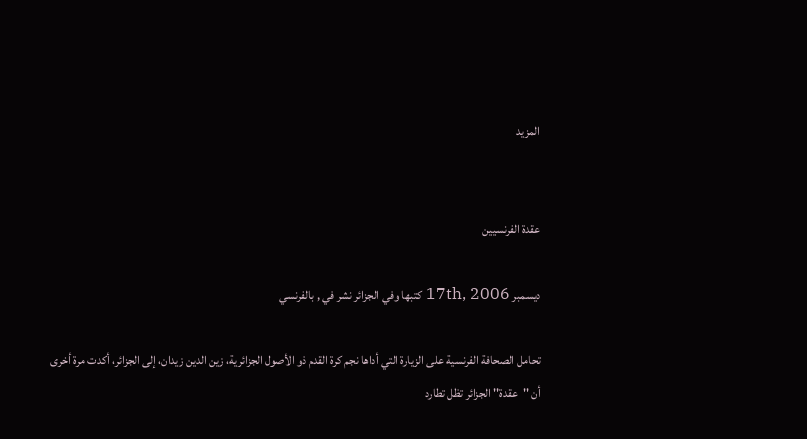المزيد


عقدة الفرنسيين

ديسمبر 17th, 2006 كتبها وفي الجزائر نشر في , بالفرنسي

تحامل الصحافة الفرنسية على الزيارة التي أداها نجم كرة القدم ذو الأصول الجزائرية، زين الدين زيدان، إلى الجزائر، أكدت مرة أخرى أن ''عقدة'' الجزائر تظل تطارد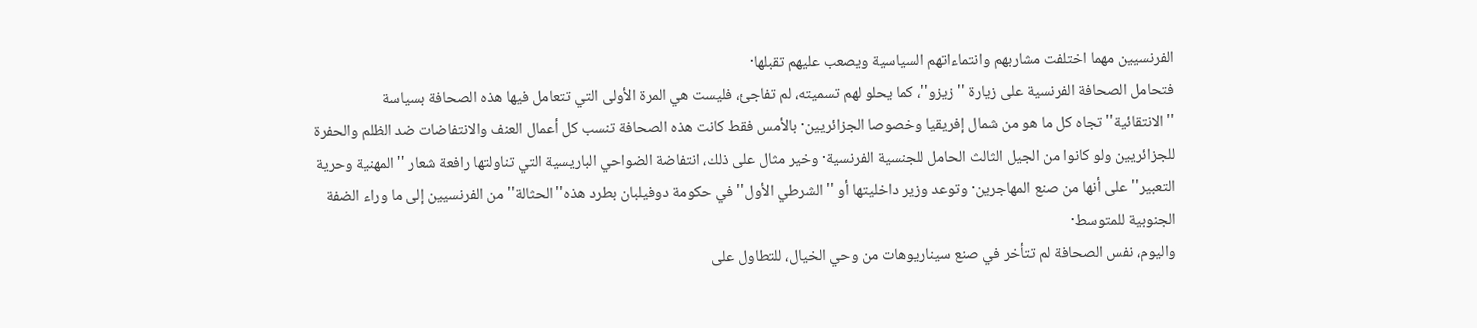الفرنسيين مهما اختلفت مشاربهم وانتماءاتهم السياسية ويصعب عليهم تقبلها·
فتحامل الصحافة الفرنسية على زيارة ''زيزو''، كما يحلو لهم تسميته، لم تفاجئ، فليست هي المرة الأولى التي تتعامل فيها هذه الصحافة بسياسة ''الانتقائية'' تجاه كل ما هو من شمال إفريقيا وخصوصا الجزائريين· بالأمس فقط كانت هذه الصحافة تنسب كل أعمال العنف والانتفاضات ضد الظلم والحفرة للجزائريين ولو كانوا من الجيل الثالث الحامل للجنسية الفرنسية· وخير مثال على ذلك، انتفاضة الضواحي الباريسية التي تناولتها رافعة شعار ''المهنية وحرية التعبير'' على أنها من صنع المهاجرين· وتوعد وزير داخليتها أو ''الشرطي الأول'' في حكومة دوفيلبان بطرد هذه''الحثالة'' من الفرنسيين إلى ما وراء الضفة الجنوبية للمتوسط·
واليوم، نفس الصحافة لم تتأخر في صنع سيناريوهات من وحي الخيال، للتطاول على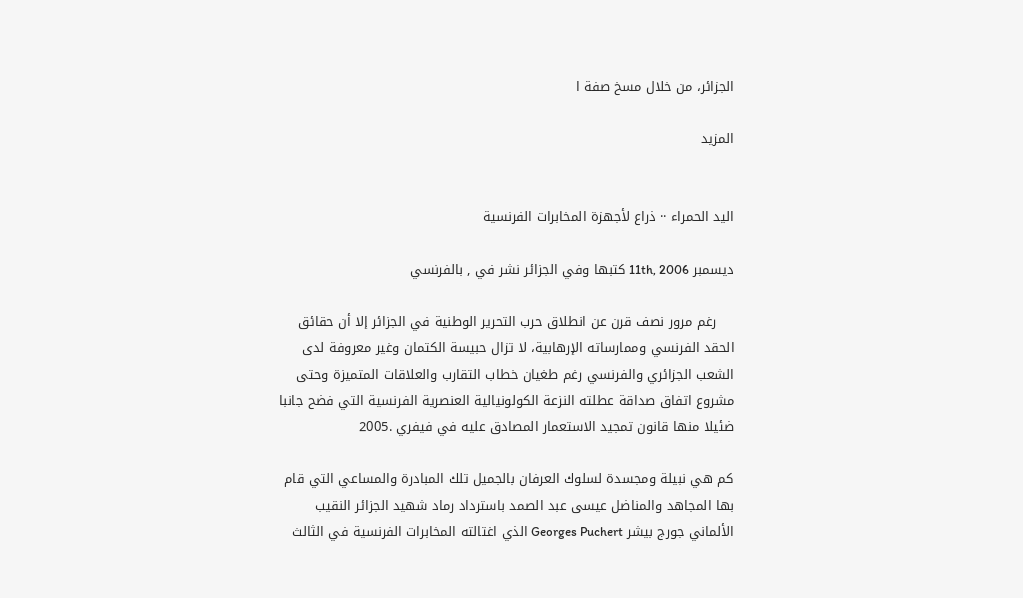الجزائر، من خلال مسخ صفة ا

المزيد


اليد الحمراء ·· ذراع لأجهزة المخابرات الفرنسية

ديسمبر 11th, 2006 كتبها وفي الجزائر نشر في , بالفرنسي

    رغم مرور نصف قرن عن انطلاق حرب التحرير الوطنية في الجزائر إلا أن حقائق الحقد الفرنسي وممارساته الإرهابية، لا تزال حبيسة الكتمان وغير معروفة لدى الشعب الجزائري والفرنسي رغم طغيان خطاب التقارب والعلاقات المتميزة وحتى مشروع اتفاق صداقة عطلته النزعة الكولونيالية العنصرية الفرنسية التي فضح جانبا ضئيلا منها قانون تمجيد الاستعمار المصادق عليه في فيفري .2005

كم هي نبيلة ومجسدة لسلوك العرفان بالجميل تلك المبادرة والمساعي التي قام بها المجاهد والمناضل عيسى عبد الصمد باسترداد رماد شهيد الجزائر النقيب الألماني جورج بيشر Georges Puchert الذي اغتالته المخابرات الفرنسية في الثالث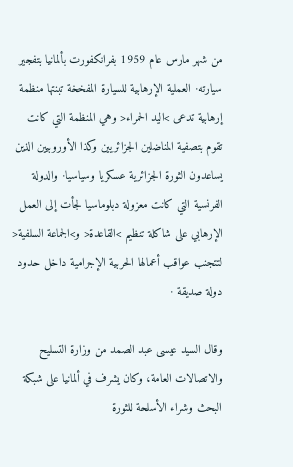من شهر مارس عام 1959 بفرانكفورت بألمانيا بتفجير سيارته· العملية الإرهابية للسيارة المفخخة تبنتها منظمة إرهابية تدعى >اليد الحمراء< وهي المنظمة التي كانت تقوم بتصفية المناضلين الجزائريين وكذا الأوروبيين الذين يساعدون الثورة الجزائرية عسكريا وسياسيا· والدولة الفرنسية التي كانت معزولة دبلوماسيا لجأت إلى العمل الإرهابي على شاكلة تنظيم >القاعدة< و>الجماعة السلفية< لتتجنب عواقب أعمالها الحربية الإجرامية داخل حدود دولة صديقة ·

وقال السيد عيسى عبد الصمد من وزارة التسليح والاتصالات العامة، وكان يشرف في ألمانيا على شبكة البحث وشراء الأسلحة للثورة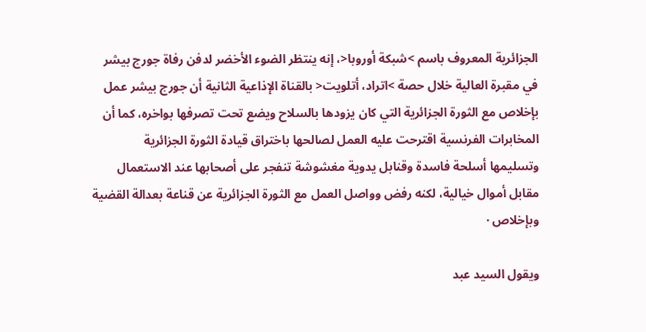الجزائرية المعروف باسم >شبكة أوروبا<، إنه ينتظر الضوء الأخضر لدفن رفاة جورج بيشر في مقبرة العالية خلال حصة >اتراد، أتلويت< بالقناة الإذاعية الثانية أن جورج بيشر عمل بإخلاص مع الثورة الجزائرية التي كان يزودها بالسلاح ويضع تحت تصرفها بواخره، كما أن المخابرات الفرنسية اقترحت عليه العمل لصالحها باختراق قيادة الثورة الجزائرية وتسليمها أسلحة فاسدة وقنابل يدوية مغشوشة تنفجر على أصحابها عند الاستعمال مقابل أموال خيالية، لكنه رفض وواصل العمل مع الثورة الجزائرية عن قناعة بعدالة القضية وبإخلاص ·

ويقول السيد عبد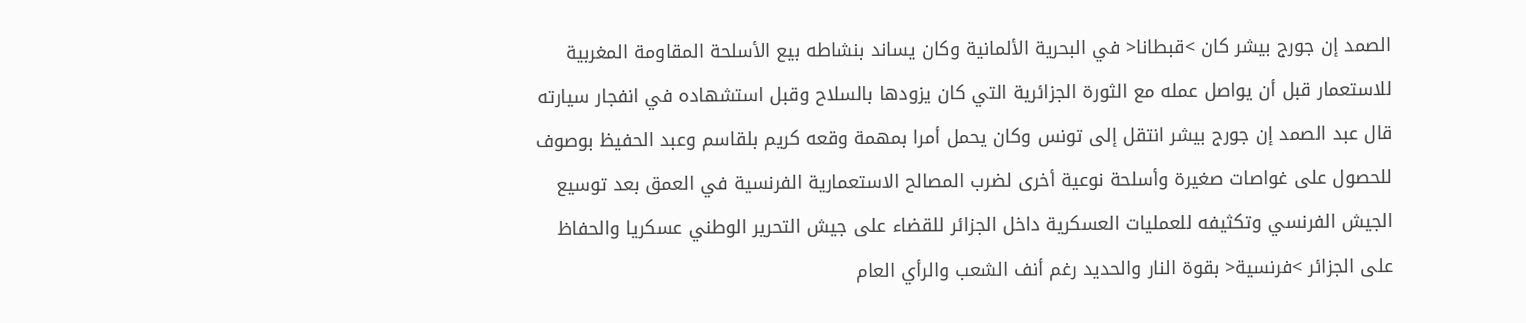الصمد إن جورج بيشر كان >قبطانا< في البحرية الألمانية وكان يساند بنشاطه بيع الأسلحة المقاومة المغربية للاستعمار قبل أن يواصل عمله مع الثورة الجزائرية التي كان يزودها بالسلاح وقبل استشهاده في انفجار سيارته قال عبد الصمد إن جورج بيشر انتقل إلى تونس وكان يحمل أمرا بمهمة وقعه كريم بلقاسم وعبد الحفيظ بوصوف للحصول على غواصات صغيرة وأسلحة نوعية أخرى لضرب المصالح الاستعمارية الفرنسية في العمق بعد توسيع الجيش الفرنسي وتكثيفه للعمليات العسكرية داخل الجزائر للقضاء على جيش التحرير الوطني عسكريا والحفاظ على الجزائر >فرنسية< بقوة النار والحديد رغم أنف الشعب والرأي العام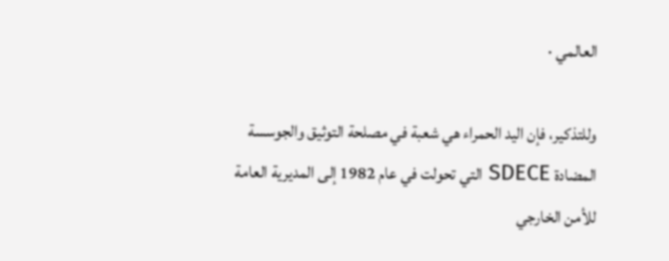العالمي ·

وللتذكير، فإن اليد الحمراء هي شعبة في مصلحة التوثيق والجوسسة المضادة SDECE التي تحولت في عام 1982 إلى المديرية العامة للأمن الخارجي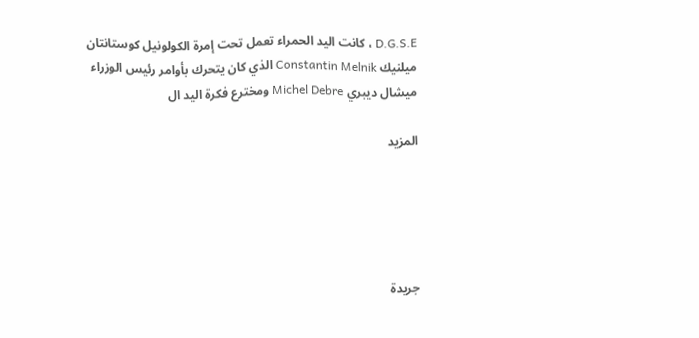D.G.S.E ، كانت اليد الحمراء تعمل تحت إمرة الكولونيل كوستانتان ميلنيك Constantin Melnik الذي كان يتحرك بأوامر رئيس الوزراء ميشال ديبري Michel Debre ومخترع فكرة اليد ال

المزيد





جريدة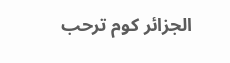الجزائر كوم ترحب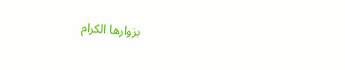بزوارها الكرام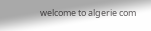welcome to algerie com